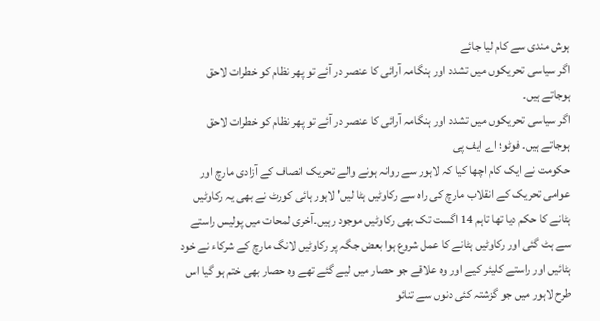ہوش مندی سے کام لیا جائے
اگر سیاسی تحریکوں میں تشدد اور ہنگامہ آرائی کا عنصر در آئے تو پھر نظام کو خطرات لاحق ہوجاتے ہیں۔
اگر سیاسی تحریکوں میں تشدد اور ہنگامہ آرائی کا عنصر در آئے تو پھر نظام کو خطرات لاحق ہوجاتے ہیں۔ فوٹو؛ اے ایف پی
حکومت نے ایک کام اچھا کیا کہ لاہور سے روانہ ہونے والے تحریک انصاف کے آزادی مارچ اور عوامی تحریک کے انقلاب مارچ کی راہ سے رکاوٹیں ہٹا لیں' لاہور ہائی کورٹ نے بھی یہ رکاوٹیں ہٹانے کا حکم دیا تھا تاہم 14 اگست تک بھی رکاوٹیں موجود رہیں۔آخری لمحات میں پولیس راستے سے ہٹ گئی اور رکاوٹیں ہٹانے کا عمل شروع ہوا بعض جگہ پر رکاوٹیں لانگ مارچ کے شرکاء نے خود ہٹائیں اور راستے کلیئر کیے اور وہ علاقے جو حصار میں لیے گئے تھے وہ حصار بھی ختم ہو گیا اس طرح لاہور میں جو گزشتہ کئی دنوں سے تنائو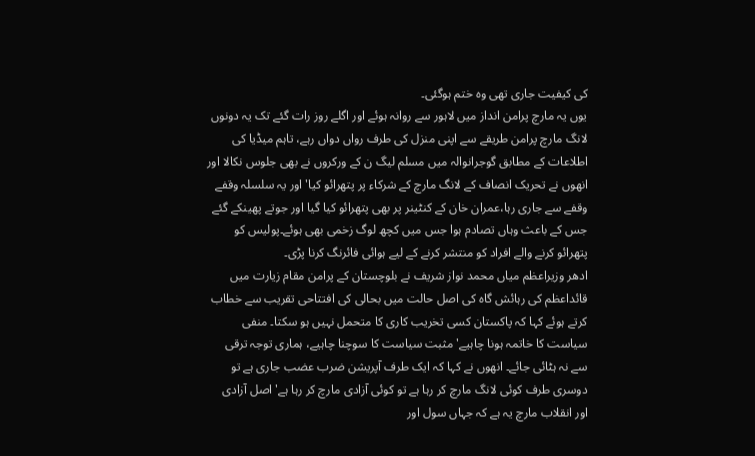کی کیفیت جاری تھی وہ ختم ہوگئی۔
یوں یہ مارچ پرامن انداز میں لاہور سے روانہ ہوئے اور اگلے روز رات گئے تک یہ دونوں لانگ مارچ پرامن طریقے سے اپنی منزل کی طرف رواں دواں رہے، تاہم میڈیا کی اطلاعات کے مطابق گوجرانوالہ میں مسلم لیگ ن کے ورکروں نے بھی جلوس نکالا اور انھوں نے تحریک انصاف کے لانگ مارچ کے شرکاء پر پتھرائو کیا'اور یہ سلسلہ وقفے وقفے سے جاری رہا،عمران خان کے کنٹینر پر بھی پتھرائو کیا گیا اور جوتے پھینکے گئے جس کے باعث وہاں تصادم ہوا جس میں کچھ لوگ زخمی بھی ہوئے۔پولیس کو پتھرائو کرنے والے افراد کو منتشر کرنے کے لیے ہوائی فائرنگ کرنا پڑی۔
ادھر وزیراعظم میاں محمد نواز شریف نے بلوچستان کے پرامن مقام زیارت میں قائداعظم کی رہائش گاہ کی اصل حالت میں بحالی کی افتتاحی تقریب سے خطاب کرتے ہوئے کہا کہ پاکستان کسی تخریب کاری کا متحمل نہیں ہو سکتا۔ منفی سیاست کا خاتمہ ہونا چاہیے' مثبت سیاست کا سوچنا چاہیے، ہماری توجہ ترقی سے نہ ہٹائی جائے۔ انھوں نے کہا کہ ایک طرف آپریشن ضرب عضب جاری ہے تو دوسری طرف کوئی لانگ مارچ کر رہا ہے تو کوئی آزادی مارچ کر رہا ہے' اصل آزادی اور انقلاب مارچ یہ ہے کہ جہاں سول اور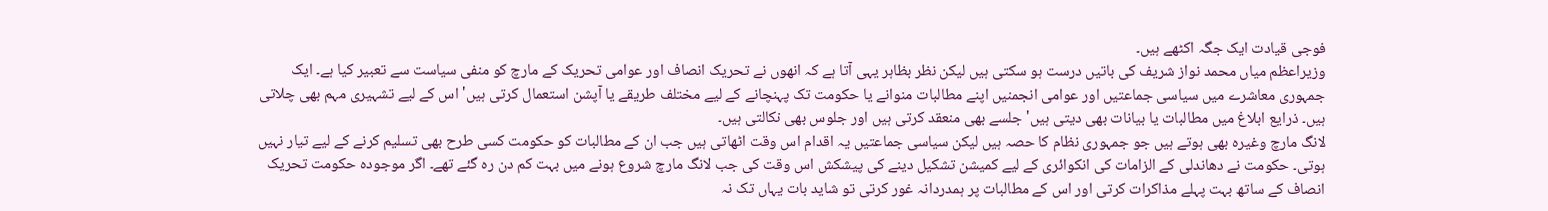فوجی قیادت ایک جگہ اکٹھے ہیں۔
وزیراعظم میاں محمد نواز شریف کی باتیں درست ہو سکتی ہیں لیکن نظر بظاہر یہی آتا ہے کہ انھوں نے تحریک انصاف اور عوامی تحریک کے مارچ کو منفی سیاست سے تعبیر کیا ہے۔ ایک جمہوری معاشرے میں سیاسی جماعتیں اور عوامی انجمنیں اپنے مطالبات منوانے یا حکومت تک پہنچانے کے لیے مختلف طریقے یا آپشن استعمال کرتی ہیں' اس کے لیے تشہیری مہم بھی چلاتی ہیں۔ ذرایع ابلاغ میں مطالبات یا بیانات بھی دیتی ہیں' جلسے بھی منعقد کرتی ہیں اور جلوس بھی نکالتی ہیں۔
لانگ مارچ وغیرہ بھی ہوتے ہیں جو جمہوری نظام کا حصہ ہیں لیکن سیاسی جماعتیں یہ اقدام اس وقت اٹھاتی ہیں جب ان کے مطالبات کو حکومت کسی طرح بھی تسلیم کرنے کے لیے تیار نہیں ہوتی۔ حکومت نے دھاندلی کے الزامات کی انکوائری کے لیے کمیشن تشکیل دینے کی پیشکش اس وقت کی جب لانگ مارچ شروع ہونے میں بہت کم دن رہ گئے تھے۔ اگر موجودہ حکومت تحریک انصاف کے ساتھ بہت پہلے مذاکرات کرتی اور اس کے مطالبات پر ہمدردانہ غور کرتی تو شاید بات یہاں تک نہ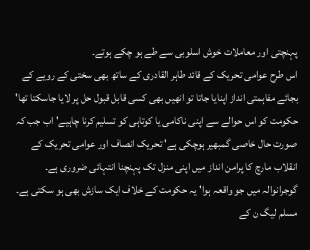پہنچتی اور معاملات خوش اسلوبی سے طے ہو چکے ہوتے۔
اس طرح عوامی تحریک کے قائد طاہر القادری کے ساتھ بھی سختی کے رویے کے بجائے مفاہمتی انداز اپنایا جاتا تو انھیں بھی کسی قابل قبول حل پر لایا جاسکتا تھا' حکومت کو اس حوالے سے اپنی ناکامی یا کوتاہی کو تسلیم کرنا چاہیے' اب جب کہ صورت حال خاصی گمبھیر ہوچکی ہے' تحریک انصاف اور عوامی تحریک کے انقلاب مارچ کا پرامن انداز میں اپنی منزل تک پہنچنا انتہائی ضروری ہے۔
گوجرانوالہ میں جو واقعہ ہوا' یہ حکومت کے خلاف ایک سازش بھی ہو سکتی ہے۔ مسلم لیگ ن کے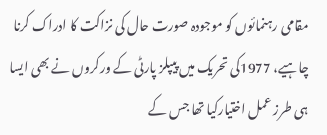مقامی رہنمائوں کو موجودہ صورت حال کی نزاکت کا ادراک کرنا چاہیے، 1977کی تحریک میں پیپلز پارٹی کے ورکروں نے بھی ایسا ہی طرز عمل اختیارکیا تھا جس کے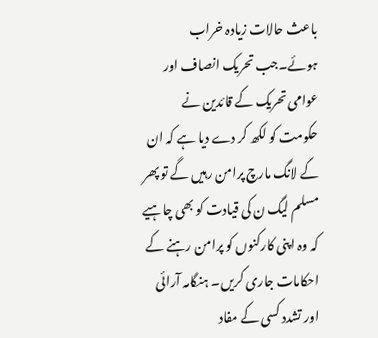باعث حالات زیادہ خراب ہوئے۔جب تحریک انصاف اور عوامی تحریک کے قائدین نے حکومت کو لکھ کر دے دیا ہے کہ ان کے لانگ مارچ پرامن رہیں گے تو پھر مسلم لیگ ن کی قیادت کو بھی چاہیے کہ وہ اپنی کارکنوں کو پرامن رہنے کے احکامات جاری کریں۔ ہنگامہ آرائی اور تشدد کسی کے مفاد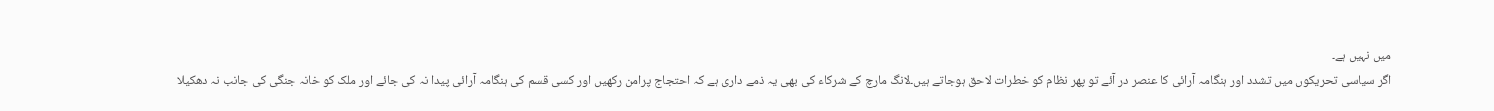میں نہیں ہے۔
اگر سیاسی تحریکوں میں تشدد اور ہنگامہ آرائی کا عنصر در آئے تو پھر نظام کو خطرات لاحق ہوجاتے ہیں۔لانگ مارچ کے شرکاء کی بھی یہ ذمے داری ہے کہ احتجاج پرامن رکھیں اور کسی قسم کی ہنگامہ آرائی پیدا نہ کی جائے اور ملک کو خانہ جنگی کی جانب نہ دھکیلا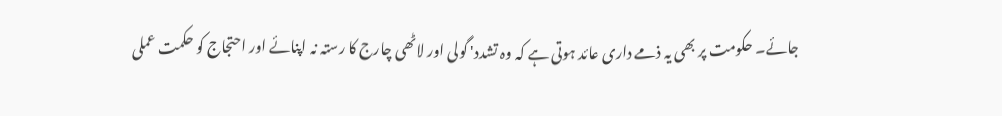جائے۔ حکومت پر بھی یہ ذمے داری عائد ہوتی ہے کہ وہ تشدد' گولی اور لاٹھی چارج کا رستہ نہ اپنائے اور احتجاج کو حکمت عملی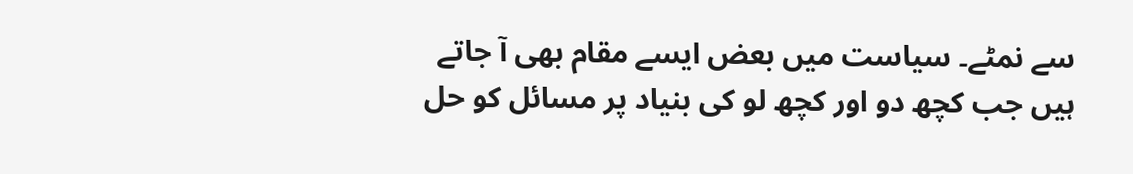سے نمٹے۔ سیاست میں بعض ایسے مقام بھی آ جاتے ہیں جب کچھ دو اور کچھ لو کی بنیاد پر مسائل کو حل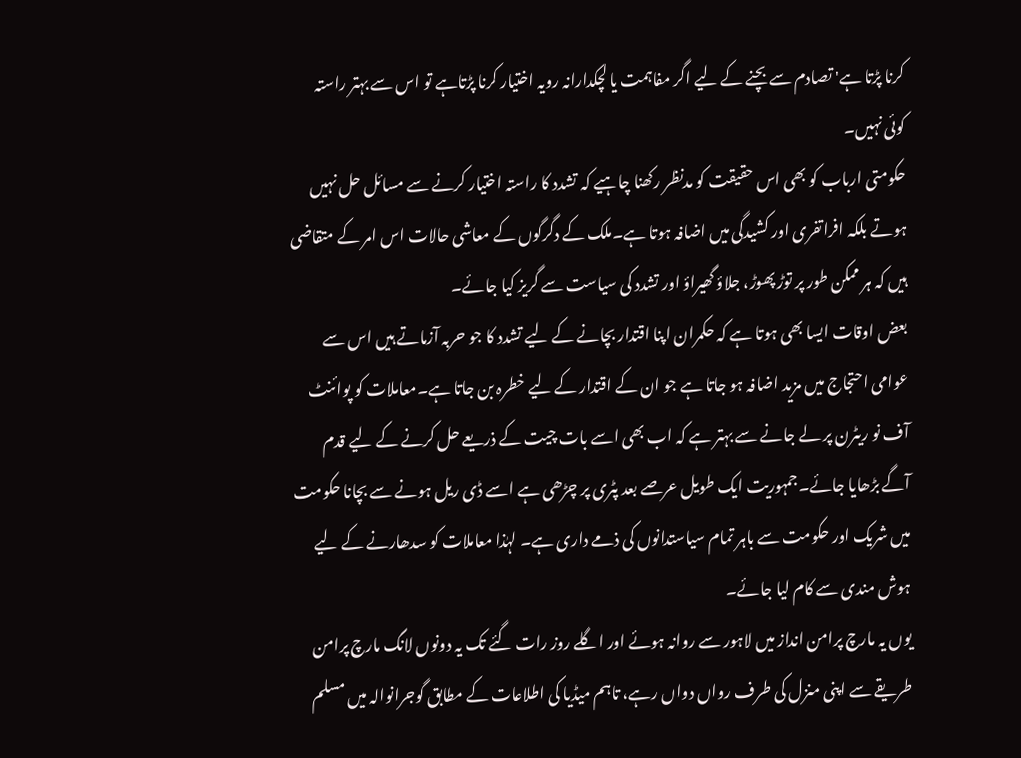کرنا پڑتا ہے' تصادم سے بچنے کے لیے اگر مفاہمت یا لچکدارانہ رویہ اختیار کرنا پڑتاہے تو اس سے بہتر راستہ کوئی نہیں۔
حکومتی ارباب کو بھی اس حقیقت کو مدنظر رکھنا چاہیے کہ تشدد کا راستہ اختیار کرنے سے مسائل حل نہیں ہوتے بلکہ افراتفری اور کشیدگی میں اضافہ ہوتا ہے۔ملک کے دگرگوں کے معاشی حالات اس امر کے متقاضی ہیں کہ ہر ممکن طور پر توڑ پھوڑ، جلاؤ گھیراؤ اور تشدد کی سیاست سے گریز کیا جائے۔
بعض اوقات ایسا بھی ہوتا ہے کہ حکمران اپنا اقتدار بچانے کے لیے تشدد کا جو حربہ آزماتے ہیں اس سے عوامی احتجاج میں مزید اضافہ ہو جاتا ہے جو ان کے اقتدار کے لیے خطرہ بن جاتا ہے۔معاملات کو پوائنٹ آف نو ریٹرن پر لے جانے سے بہتر ہے کہ اب بھی اسے بات چیت کے ذریعے حل کرنے کے لیے قدم آگے بڑھایا جائے۔جمہوریت ایک طویل عرصے بعد پٹری پر چڑھی ہے اسے ڈی ریل ہونے سے بچانا حکومت میں شریک اور حکومت سے باہر تمام سیاستدانوں کی ذمے داری ہے۔ لہٰذا معاملات کو سدھارنے کے لیے ہوش مندی سے کام لیا جائے۔
یوں یہ مارچ پرامن انداز میں لاہور سے روانہ ہوئے اور اگلے روز رات گئے تک یہ دونوں لانگ مارچ پرامن طریقے سے اپنی منزل کی طرف رواں دواں رہے، تاہم میڈیا کی اطلاعات کے مطابق گوجرانوالہ میں مسلم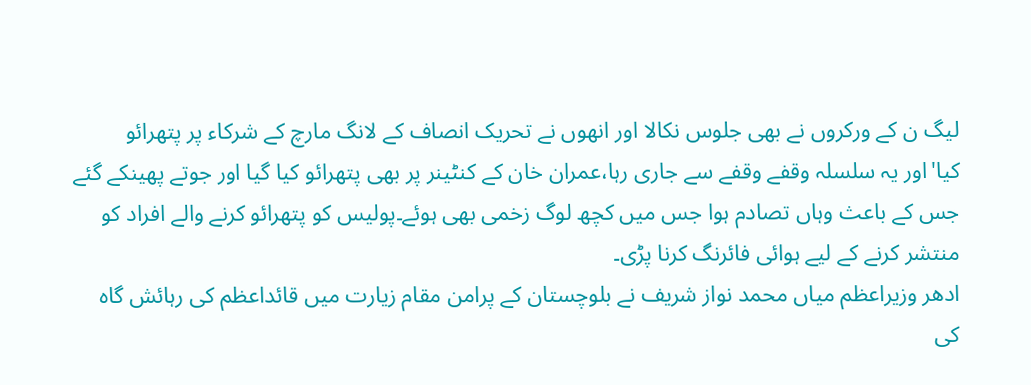لیگ ن کے ورکروں نے بھی جلوس نکالا اور انھوں نے تحریک انصاف کے لانگ مارچ کے شرکاء پر پتھرائو کیا'اور یہ سلسلہ وقفے وقفے سے جاری رہا،عمران خان کے کنٹینر پر بھی پتھرائو کیا گیا اور جوتے پھینکے گئے جس کے باعث وہاں تصادم ہوا جس میں کچھ لوگ زخمی بھی ہوئے۔پولیس کو پتھرائو کرنے والے افراد کو منتشر کرنے کے لیے ہوائی فائرنگ کرنا پڑی۔
ادھر وزیراعظم میاں محمد نواز شریف نے بلوچستان کے پرامن مقام زیارت میں قائداعظم کی رہائش گاہ کی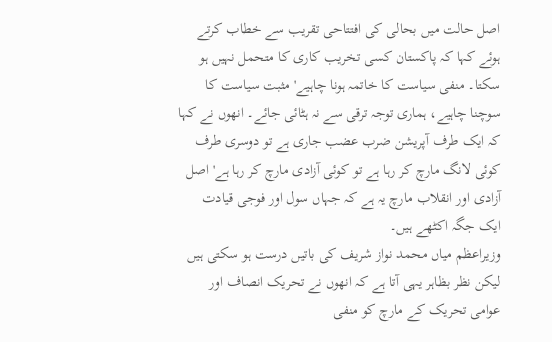اصل حالت میں بحالی کی افتتاحی تقریب سے خطاب کرتے ہوئے کہا کہ پاکستان کسی تخریب کاری کا متحمل نہیں ہو سکتا۔ منفی سیاست کا خاتمہ ہونا چاہیے' مثبت سیاست کا سوچنا چاہیے، ہماری توجہ ترقی سے نہ ہٹائی جائے۔ انھوں نے کہا کہ ایک طرف آپریشن ضرب عضب جاری ہے تو دوسری طرف کوئی لانگ مارچ کر رہا ہے تو کوئی آزادی مارچ کر رہا ہے' اصل آزادی اور انقلاب مارچ یہ ہے کہ جہاں سول اور فوجی قیادت ایک جگہ اکٹھے ہیں۔
وزیراعظم میاں محمد نواز شریف کی باتیں درست ہو سکتی ہیں لیکن نظر بظاہر یہی آتا ہے کہ انھوں نے تحریک انصاف اور عوامی تحریک کے مارچ کو منفی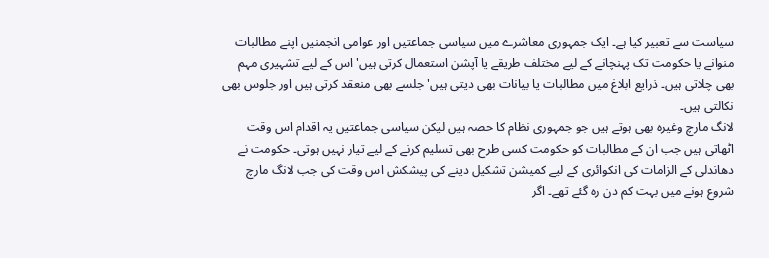سیاست سے تعبیر کیا ہے۔ ایک جمہوری معاشرے میں سیاسی جماعتیں اور عوامی انجمنیں اپنے مطالبات منوانے یا حکومت تک پہنچانے کے لیے مختلف طریقے یا آپشن استعمال کرتی ہیں' اس کے لیے تشہیری مہم بھی چلاتی ہیں۔ ذرایع ابلاغ میں مطالبات یا بیانات بھی دیتی ہیں' جلسے بھی منعقد کرتی ہیں اور جلوس بھی نکالتی ہیں۔
لانگ مارچ وغیرہ بھی ہوتے ہیں جو جمہوری نظام کا حصہ ہیں لیکن سیاسی جماعتیں یہ اقدام اس وقت اٹھاتی ہیں جب ان کے مطالبات کو حکومت کسی طرح بھی تسلیم کرنے کے لیے تیار نہیں ہوتی۔ حکومت نے دھاندلی کے الزامات کی انکوائری کے لیے کمیشن تشکیل دینے کی پیشکش اس وقت کی جب لانگ مارچ شروع ہونے میں بہت کم دن رہ گئے تھے۔ اگر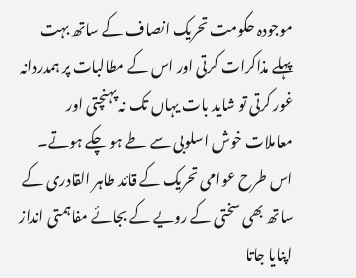موجودہ حکومت تحریک انصاف کے ساتھ بہت پہلے مذاکرات کرتی اور اس کے مطالبات پر ہمدردانہ غور کرتی تو شاید بات یہاں تک نہ پہنچتی اور معاملات خوش اسلوبی سے طے ہو چکے ہوتے۔
اس طرح عوامی تحریک کے قائد طاہر القادری کے ساتھ بھی سختی کے رویے کے بجائے مفاہمتی انداز اپنایا جاتا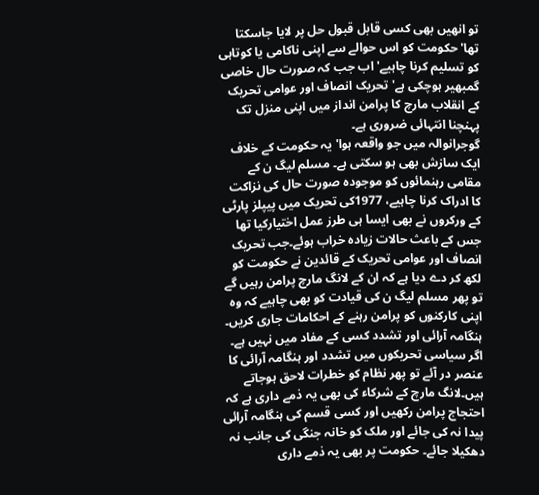تو انھیں بھی کسی قابل قبول حل پر لایا جاسکتا تھا' حکومت کو اس حوالے سے اپنی ناکامی یا کوتاہی کو تسلیم کرنا چاہیے' اب جب کہ صورت حال خاصی گمبھیر ہوچکی ہے' تحریک انصاف اور عوامی تحریک کے انقلاب مارچ کا پرامن انداز میں اپنی منزل تک پہنچنا انتہائی ضروری ہے۔
گوجرانوالہ میں جو واقعہ ہوا' یہ حکومت کے خلاف ایک سازش بھی ہو سکتی ہے۔ مسلم لیگ ن کے مقامی رہنمائوں کو موجودہ صورت حال کی نزاکت کا ادراک کرنا چاہیے، 1977کی تحریک میں پیپلز پارٹی کے ورکروں نے بھی ایسا ہی طرز عمل اختیارکیا تھا جس کے باعث حالات زیادہ خراب ہوئے۔جب تحریک انصاف اور عوامی تحریک کے قائدین نے حکومت کو لکھ کر دے دیا ہے کہ ان کے لانگ مارچ پرامن رہیں گے تو پھر مسلم لیگ ن کی قیادت کو بھی چاہیے کہ وہ اپنی کارکنوں کو پرامن رہنے کے احکامات جاری کریں۔ ہنگامہ آرائی اور تشدد کسی کے مفاد میں نہیں ہے۔
اگر سیاسی تحریکوں میں تشدد اور ہنگامہ آرائی کا عنصر در آئے تو پھر نظام کو خطرات لاحق ہوجاتے ہیں۔لانگ مارچ کے شرکاء کی بھی یہ ذمے داری ہے کہ احتجاج پرامن رکھیں اور کسی قسم کی ہنگامہ آرائی پیدا نہ کی جائے اور ملک کو خانہ جنگی کی جانب نہ دھکیلا جائے۔ حکومت پر بھی یہ ذمے داری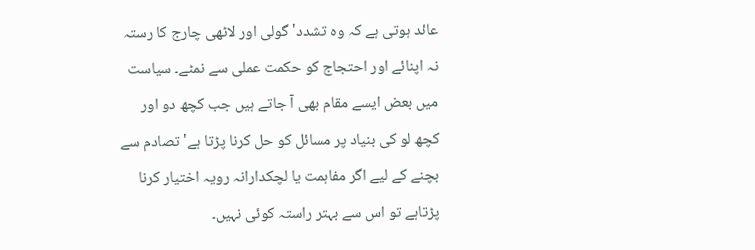عائد ہوتی ہے کہ وہ تشدد' گولی اور لاٹھی چارج کا رستہ نہ اپنائے اور احتجاج کو حکمت عملی سے نمٹے۔ سیاست میں بعض ایسے مقام بھی آ جاتے ہیں جب کچھ دو اور کچھ لو کی بنیاد پر مسائل کو حل کرنا پڑتا ہے' تصادم سے بچنے کے لیے اگر مفاہمت یا لچکدارانہ رویہ اختیار کرنا پڑتاہے تو اس سے بہتر راستہ کوئی نہیں۔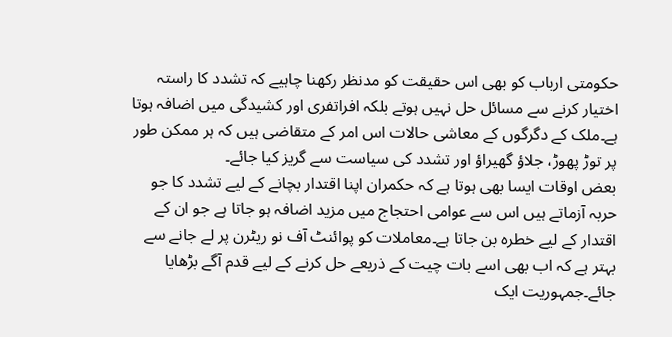حکومتی ارباب کو بھی اس حقیقت کو مدنظر رکھنا چاہیے کہ تشدد کا راستہ اختیار کرنے سے مسائل حل نہیں ہوتے بلکہ افراتفری اور کشیدگی میں اضافہ ہوتا ہے۔ملک کے دگرگوں کے معاشی حالات اس امر کے متقاضی ہیں کہ ہر ممکن طور پر توڑ پھوڑ، جلاؤ گھیراؤ اور تشدد کی سیاست سے گریز کیا جائے۔
بعض اوقات ایسا بھی ہوتا ہے کہ حکمران اپنا اقتدار بچانے کے لیے تشدد کا جو حربہ آزماتے ہیں اس سے عوامی احتجاج میں مزید اضافہ ہو جاتا ہے جو ان کے اقتدار کے لیے خطرہ بن جاتا ہے۔معاملات کو پوائنٹ آف نو ریٹرن پر لے جانے سے بہتر ہے کہ اب بھی اسے بات چیت کے ذریعے حل کرنے کے لیے قدم آگے بڑھایا جائے۔جمہوریت ایک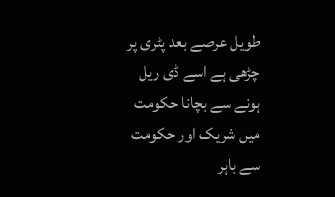طویل عرصے بعد پٹری پر چڑھی ہے اسے ڈی ریل ہونے سے بچانا حکومت میں شریک اور حکومت سے باہر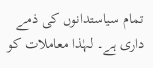تمام سیاستدانوں کی ذمے داری ہے۔ لہٰذا معاملات کو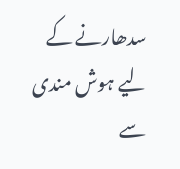سدھارنے کے لیے ہوش مندی سے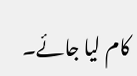کام لیا جائے۔